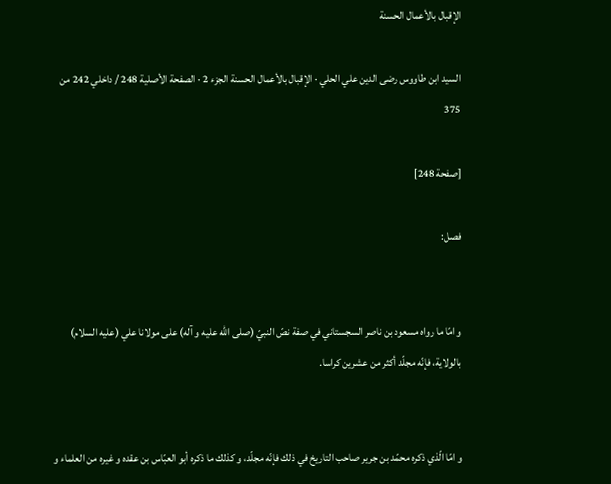الإقبال بالأعمال الحسنة

السيد ابن طاووس رضى الدين علي الحلي · الإقبال بالأعمال الحسنة الجزء 2 · الصفحة الأصلية 248 / داخلي 242 من 375

[صفحة 248]

فصل:


و امّا ما رواه مسعود بن ناصر السجستاني في صفة نصّ النبيّ (صلى اللّه عليه و آله) على مولانا علي (عليه السلام) بالولاية، فإنّه مجلّد أكثر من عشرين كراسا.


و امّا الّذي ذكره محمّد بن جرير صاحب التاريخ في ذلك فإنّه مجلّد، و كذلك ما ذكره أبو العبّاس بن عقده و غيره من العلماء و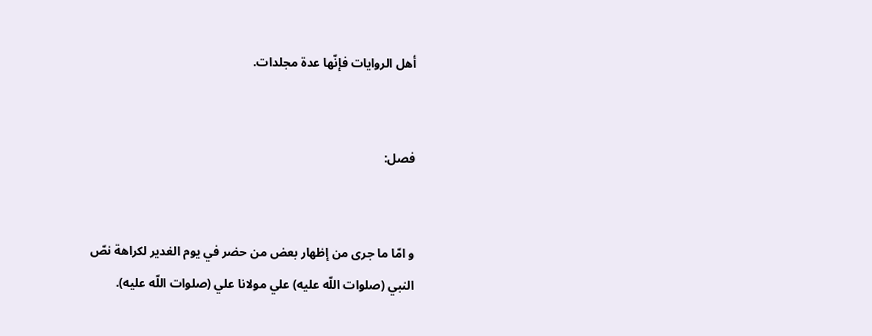أهل الروايات فإنّها عدة مجلدات.


فصل:


و امّا ما جرى من إظهار بعض من حضر في يوم الغدير لكراهة نصّ النبي (صلوات اللّه عليه) علي مولانا علي (صلوات اللّه عليه).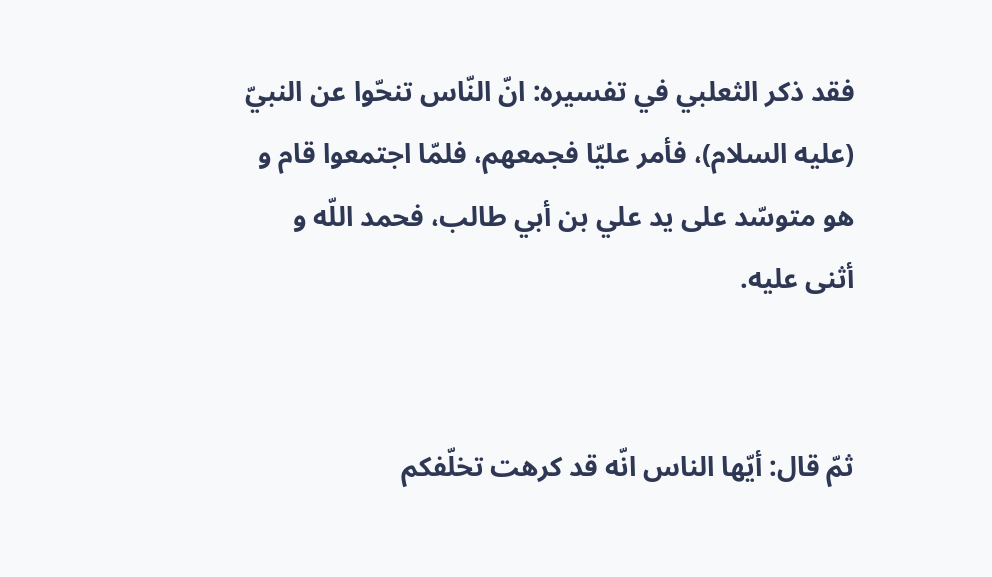فقد ذكر الثعلبي في تفسيره: انّ النّاس تنحّوا عن النبيّ (عليه السلام)، فأمر عليّا فجمعهم، فلمّا اجتمعوا قام و هو متوسّد على يد علي بن أبي طالب، فحمد اللّه و أثنى عليه.


ثمّ قال: أيّها الناس انّه قد كرهت تخلّفكم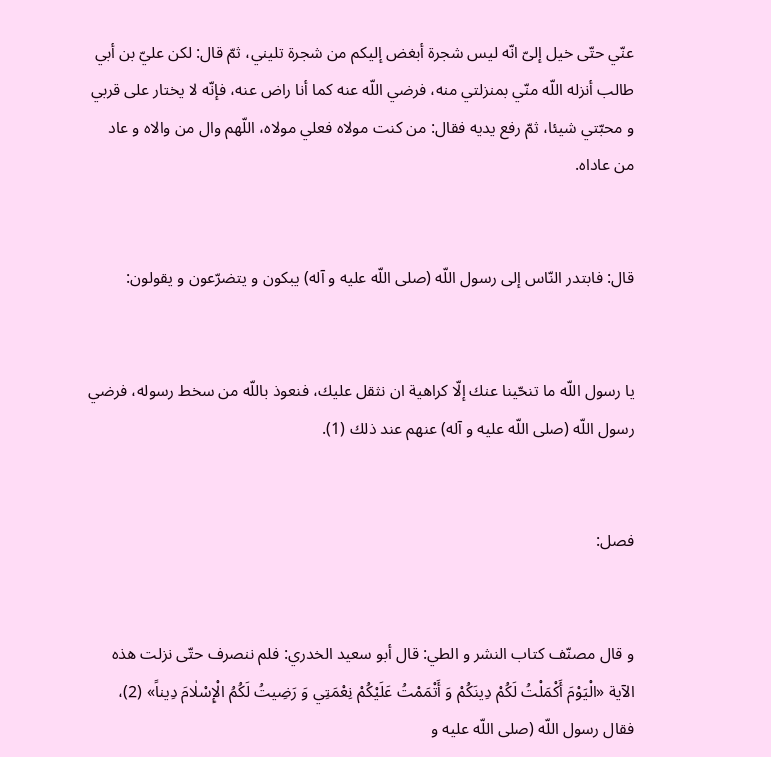عنّي حتّى خيل إلىّ انّه ليس شجرة أبغض إليكم من شجرة تليني، ثمّ قال: لكن عليّ بن أبي طالب أنزله اللّه منّي بمنزلتي منه، فرضي اللّه عنه كما أنا راض عنه، فإنّه لا يختار على قربي و محبّتي شيئا، ثمّ رفع يديه فقال: من كنت مولاه فعلي مولاه، اللّهم وال من والاه و عاد من عاداه.


قال: فابتدر النّاس إلى رسول اللّه (صلى اللّه عليه و آله) يبكون و يتضرّعون و يقولون:


يا رسول اللّه ما تنحّينا عنك إلّا كراهية ان نثقل عليك، فنعوذ باللّه من سخط رسوله، فرضي رسول اللّه (صلى اللّه عليه و آله) عنهم عند ذلك (1).


فصل:


و قال مصنّف كتاب النشر و الطي: قال أبو سعيد الخدري: فلم ننصرف حتّى نزلت هذه الآية «الْيَوْمَ أَكْمَلْتُ لَكُمْ دِينَكُمْ وَ أَتْمَمْتُ عَلَيْكُمْ نِعْمَتِي وَ رَضِيتُ لَكُمُ الْإِسْلٰامَ دِيناً» (2)، فقال رسول اللّه (صلى اللّه عليه و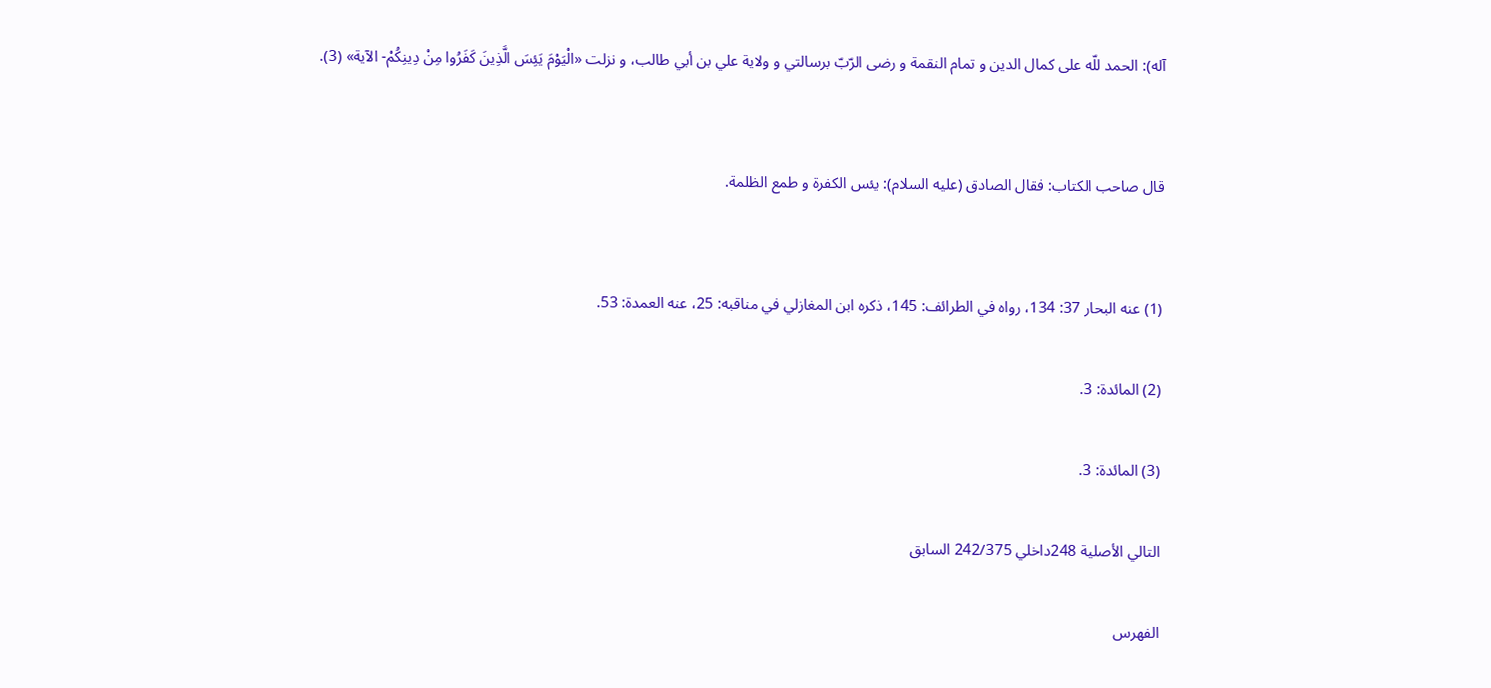آله): الحمد للّه على كمال الدين و تمام النقمة و رضى الرّبّ برسالتي و ولاية علي بن أبي طالب، و نزلت «الْيَوْمَ يَئِسَ الَّذِينَ كَفَرُوا مِنْ دِينِكُمْ- الآية» (3).


قال صاحب الكتاب: فقال الصادق (عليه السلام): يئس الكفرة و طمع الظلمة.


(1) عنه البحار 37: 134، رواه في الطرائف: 145، ذكره ابن المغازلي في مناقبه: 25، عنه العمدة: 53.

(2) المائدة: 3.

(3) المائدة: 3.

التالي الأصلية 248داخلي 242/375 السابق

الفهرس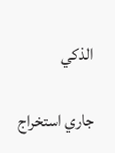الذكي

جاري استخراج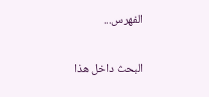الفهرس...

البحث داخل هذا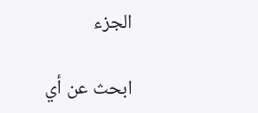الجزء

ابحث عن أي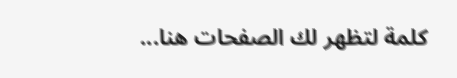كلمة لتظهر لك الصفحات هنا...